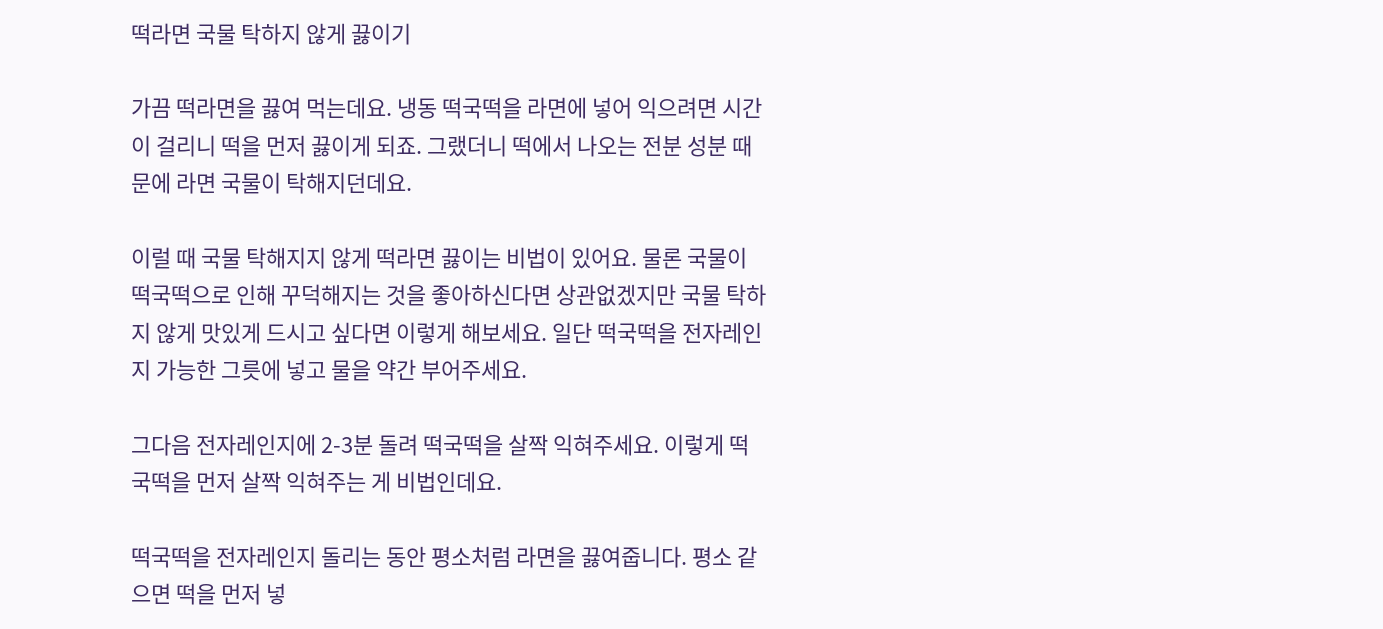떡라면 국물 탁하지 않게 끓이기

가끔 떡라면을 끓여 먹는데요. 냉동 떡국떡을 라면에 넣어 익으려면 시간이 걸리니 떡을 먼저 끓이게 되죠. 그랬더니 떡에서 나오는 전분 성분 때문에 라면 국물이 탁해지던데요.

이럴 때 국물 탁해지지 않게 떡라면 끓이는 비법이 있어요. 물론 국물이 떡국떡으로 인해 꾸덕해지는 것을 좋아하신다면 상관없겠지만 국물 탁하지 않게 맛있게 드시고 싶다면 이렇게 해보세요. 일단 떡국떡을 전자레인지 가능한 그릇에 넣고 물을 약간 부어주세요.

그다음 전자레인지에 2-3분 돌려 떡국떡을 살짝 익혀주세요. 이렇게 떡국떡을 먼저 살짝 익혀주는 게 비법인데요.

떡국떡을 전자레인지 돌리는 동안 평소처럼 라면을 끓여줍니다. 평소 같으면 떡을 먼저 넣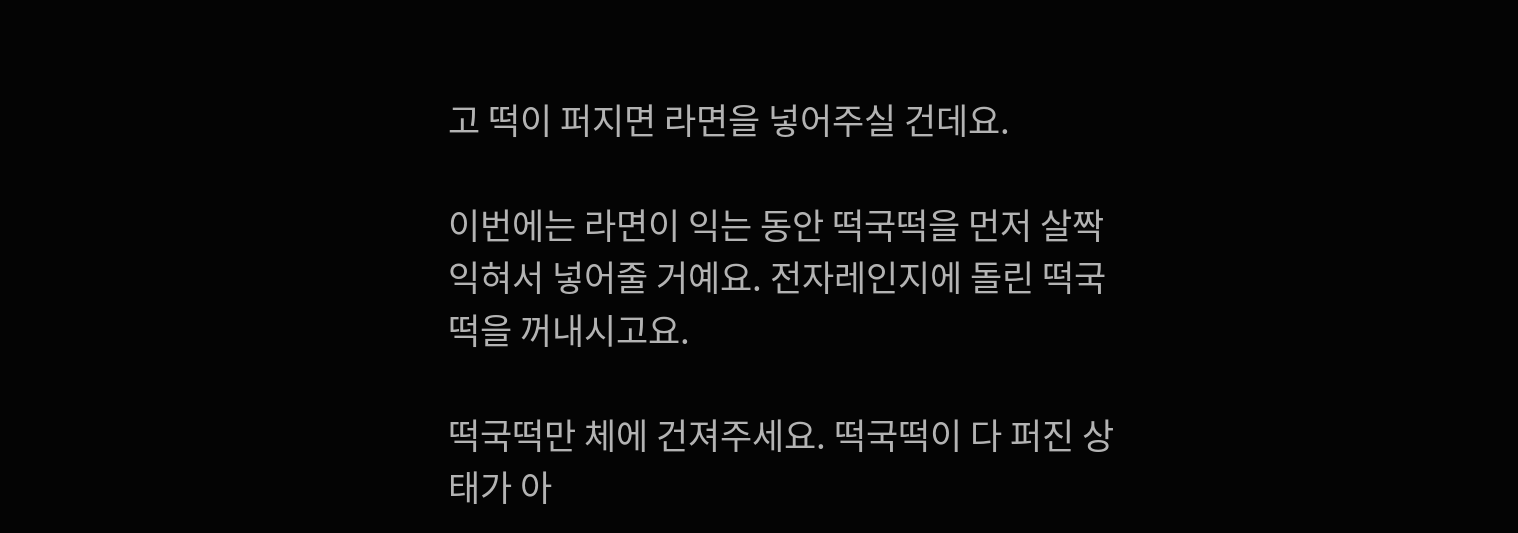고 떡이 퍼지면 라면을 넣어주실 건데요.

이번에는 라면이 익는 동안 떡국떡을 먼저 살짝 익혀서 넣어줄 거예요. 전자레인지에 돌린 떡국떡을 꺼내시고요.

떡국떡만 체에 건져주세요. 떡국떡이 다 퍼진 상태가 아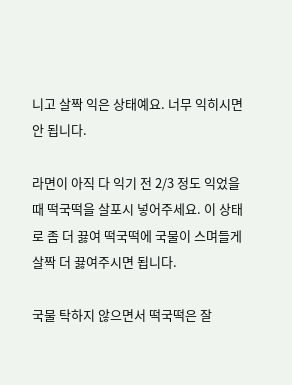니고 살짝 익은 상태예요. 너무 익히시면 안 됩니다.

라면이 아직 다 익기 전 2/3 정도 익었을 때 떡국떡을 살포시 넣어주세요. 이 상태로 좀 더 끓여 떡국떡에 국물이 스며들게 살짝 더 끓여주시면 됩니다.

국물 탁하지 않으면서 떡국떡은 잘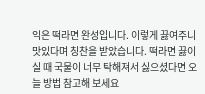익은 떡라면 완성입니다. 이렇게 끓여주니 맛있다며 칭찬을 받았습니다. 떡라면 끓이실 때 국물이 너무 탁해져서 싫으셨다면 오늘 방법 참고해 보세요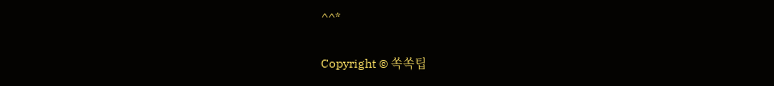^^*

Copyright © 쏙쏙팁